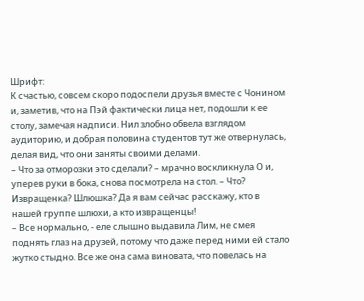Шрифт:
К счастью, совсем скоро подоспели друзья вместе с Чонином и, заметив, что на Пэй фактически лица нет, подошли к ее столу, замечая надписи. Нил злобно обвела взглядом аудиторию, и добрая половина студентов тут же отвернулась, делая вид, что они заняты своими делами.
– Что за отморозки это сделали? – мрачно воскликнула О и, уперев руки в бока, снова посмотрела на стол. – Что? Извращенка? Шлюшка? Да я вам сейчас расскажу, кто в нашей группе шлюхи, а кто извращенцы!
– Все нормально, - еле слышно выдавила Лим, не смея поднять глаз на друзей, потому что даже перед ними ей стало жутко стыдно. Все же она сама виновата, что повелась на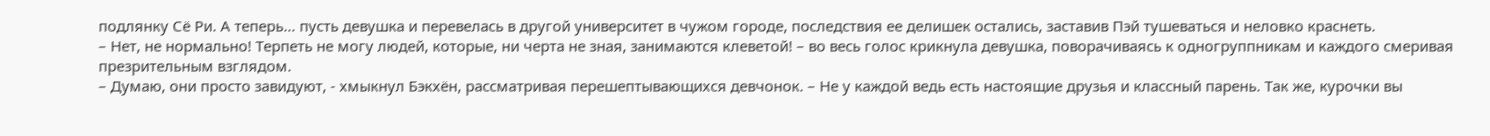подлянку Сё Ри. А теперь… пусть девушка и перевелась в другой университет в чужом городе, последствия ее делишек остались, заставив Пэй тушеваться и неловко краснеть.
– Нет, не нормально! Терпеть не могу людей, которые, ни черта не зная, занимаются клеветой! – во весь голос крикнула девушка, поворачиваясь к одногруппникам и каждого смеривая презрительным взглядом.
– Думаю, они просто завидуют, - хмыкнул Бэкхён, рассматривая перешептывающихся девчонок. – Не у каждой ведь есть настоящие друзья и классный парень. Так же, курочки вы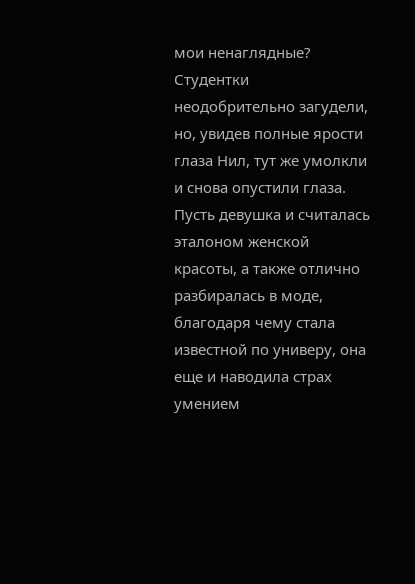мои ненаглядные?
Студентки неодобрительно загудели, но, увидев полные ярости глаза Нил, тут же умолкли и снова опустили глаза. Пусть девушка и считалась эталоном женской красоты, а также отлично разбиралась в моде, благодаря чему стала известной по универу, она еще и наводила страх умением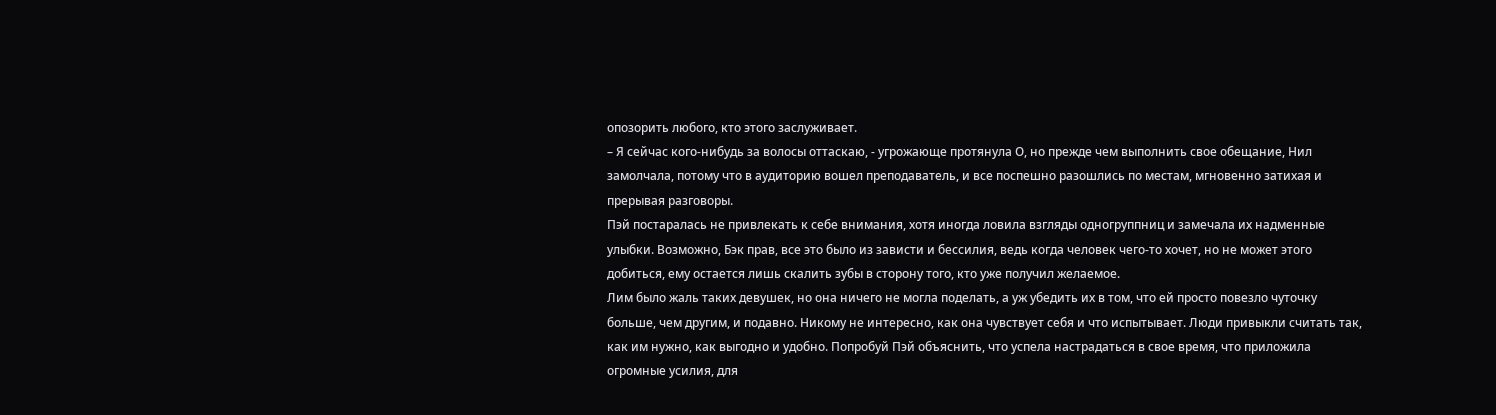опозорить любого, кто этого заслуживает.
– Я сейчас кого-нибудь за волосы оттаскаю, - угрожающе протянула О, но прежде чем выполнить свое обещание, Нил замолчала, потому что в аудиторию вошел преподаватель, и все поспешно разошлись по местам, мгновенно затихая и прерывая разговоры.
Пэй постаралась не привлекать к себе внимания, хотя иногда ловила взгляды одногруппниц и замечала их надменные улыбки. Возможно, Бэк прав, все это было из зависти и бессилия, ведь когда человек чего-то хочет, но не может этого добиться, ему остается лишь скалить зубы в сторону того, кто уже получил желаемое.
Лим было жаль таких девушек, но она ничего не могла поделать, а уж убедить их в том, что ей просто повезло чуточку больше, чем другим, и подавно. Никому не интересно, как она чувствует себя и что испытывает. Люди привыкли считать так, как им нужно, как выгодно и удобно. Попробуй Пэй объяснить, что успела настрадаться в свое время, что приложила огромные усилия, для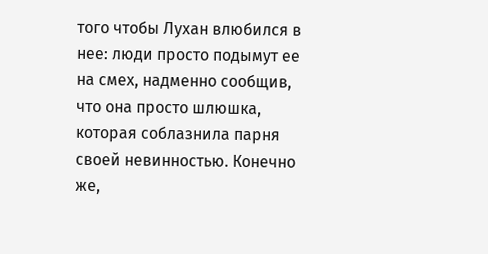того чтобы Лухан влюбился в нее: люди просто подымут ее на смех, надменно сообщив, что она просто шлюшка, которая соблазнила парня своей невинностью. Конечно же,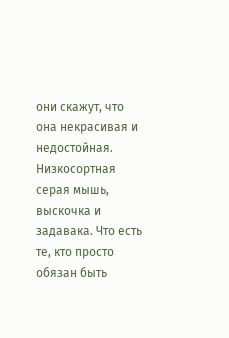они скажут, что она некрасивая и недостойная. Низкосортная серая мышь, выскочка и задавака. Что есть те, кто просто обязан быть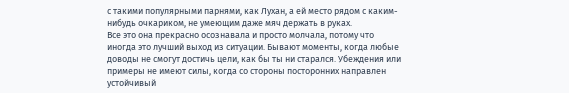с такими популярными парнями, как Лухан, а ей место рядом с каким-нибудь очкариком, не умеющим даже мяч держать в руках.
Все это она прекрасно осознавала и просто молчала, потому что иногда это лучший выход из ситуации. Бывают моменты, когда любые доводы не смогут достичь цели, как бы ты ни старался. Убеждения или примеры не имеют силы, когда со стороны посторонних направлен устойчивый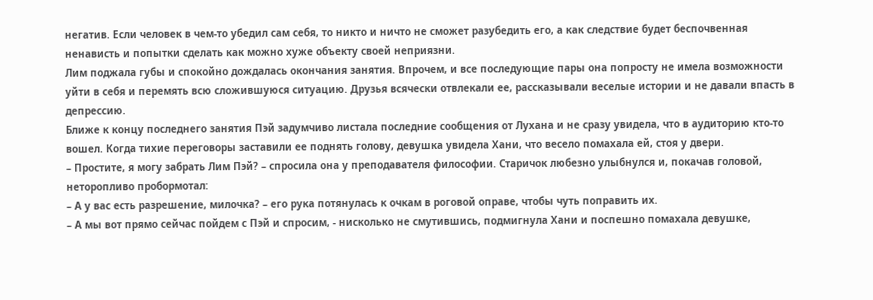негатив. Если человек в чем-то убедил сам себя, то никто и ничто не сможет разубедить его, а как следствие будет беспочвенная ненависть и попытки сделать как можно хуже объекту своей неприязни.
Лим поджала губы и спокойно дождалась окончания занятия. Впрочем, и все последующие пары она попросту не имела возможности уйти в себя и перемять всю сложившуюся ситуацию. Друзья всячески отвлекали ее, рассказывали веселые истории и не давали впасть в депрессию.
Ближе к концу последнего занятия Пэй задумчиво листала последние сообщения от Лухана и не сразу увидела, что в аудиторию кто-то вошел. Когда тихие переговоры заставили ее поднять голову, девушка увидела Хани, что весело помахала ей, стоя у двери.
– Простите, я могу забрать Лим Пэй? – спросила она у преподавателя философии. Старичок любезно улыбнулся и, покачав головой, неторопливо пробормотал:
– А у вас есть разрешение, милочка? – его рука потянулась к очкам в роговой оправе, чтобы чуть поправить их.
– А мы вот прямо сейчас пойдем с Пэй и спросим, - нисколько не смутившись, подмигнула Хани и поспешно помахала девушке,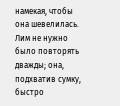намекая, чтобы она шевелилась. Лим не нужно было повторять дважды; она, подхватив сумку, быстро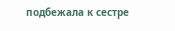подбежала к сестре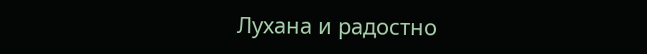Лухана и радостно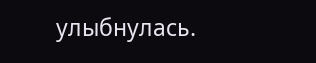улыбнулась.